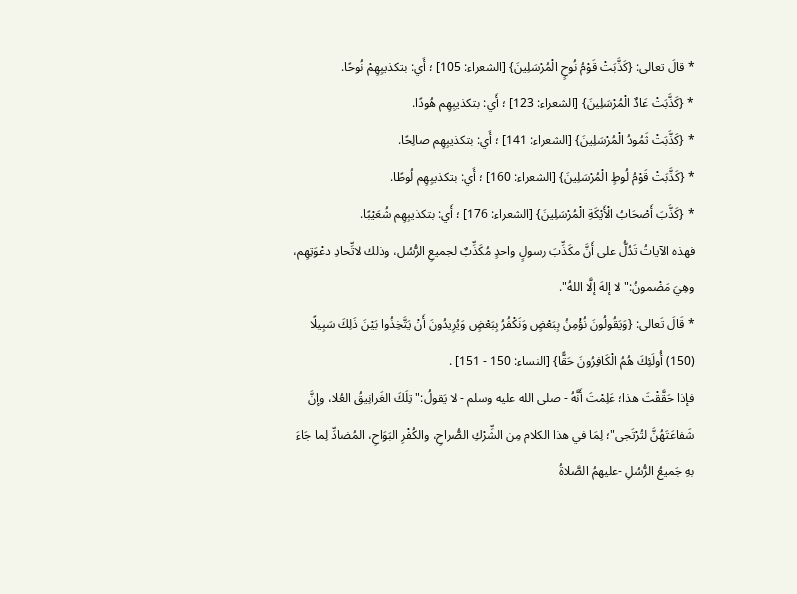* قالَ تعالى: {كَذَّبَتْ قَوْمُ نُوحٍ الْمُرْسَلِينَ} [الشعراء: 105] ؛ أَي: بتكذيبِهِمْ نُوحًا.
* {كَذَّبَتْ عَادٌ الْمُرْسَلِينَ} [الشعراء: 123] ؛ أَي: بتكذيبِهِم هُودًا.
* {كَذَّبَتْ ثَمُودُ الْمُرْسَلِينَ} [الشعراء: 141] ؛ أَي: بتكذيبِهِم صالِحًا.
* {كَذَّبَتْ قَوْمُ لُوطٍ الْمُرْسَلِينَ} [الشعراء: 160] ؛ أَي: بتكذيبِهِم لُوطًا.
* {كَذَّبَ أَصْحَابُ الْأَيْكَةِ الْمُرْسَلِينَ} [الشعراء: 176] ؛ أَي: بتكذيبِهِم شُعَيْبًا.
فهذه الآياتُ تَدُلُّ على أَنَّ مكَذِّبَ رسولٍ واحدٍ مُكَذِّبٌ لجميعِ الرُّسُل، وذلك لاتِّحادِ دعْوَتِهِم، وهِيَ مَضْمونُ:"لا إلهَ إلَّا اللهُ".
* قَالَ تَعالى: {وَيَقُولُونَ نُؤْمِنُ بِبَعْضٍ وَنَكْفُرُ بِبَعْضٍ وَيُرِيدُونَ أَنْ يَتَّخِذُوا بَيْنَ ذَلِكَ سَبِيلًا (150) أُولَئِكَ هُمُ الْكَافِرُونَ حَقًّا} [النساء: 150 - 151] .
فإذا حَقَّقْتَ هذا؛ عَلِمْتَ أَنَّهُ - صلى الله عليه وسلم - لا يَقولُ:"تِلَكَ الغَرانِيقُ العُلا، وإنَّ شَفاعَتَهُنَّ لتُرْتَجى"؛ لِمَا في هذا الكلام مِن الشِّرْكِ الصُّراحِ، والكُفْرِ البَوَاحِ، المُضادِّ لِما جَاءَ بهِ جَميعُ الرُّسُلِ -عليهمُ الصَّلاةُ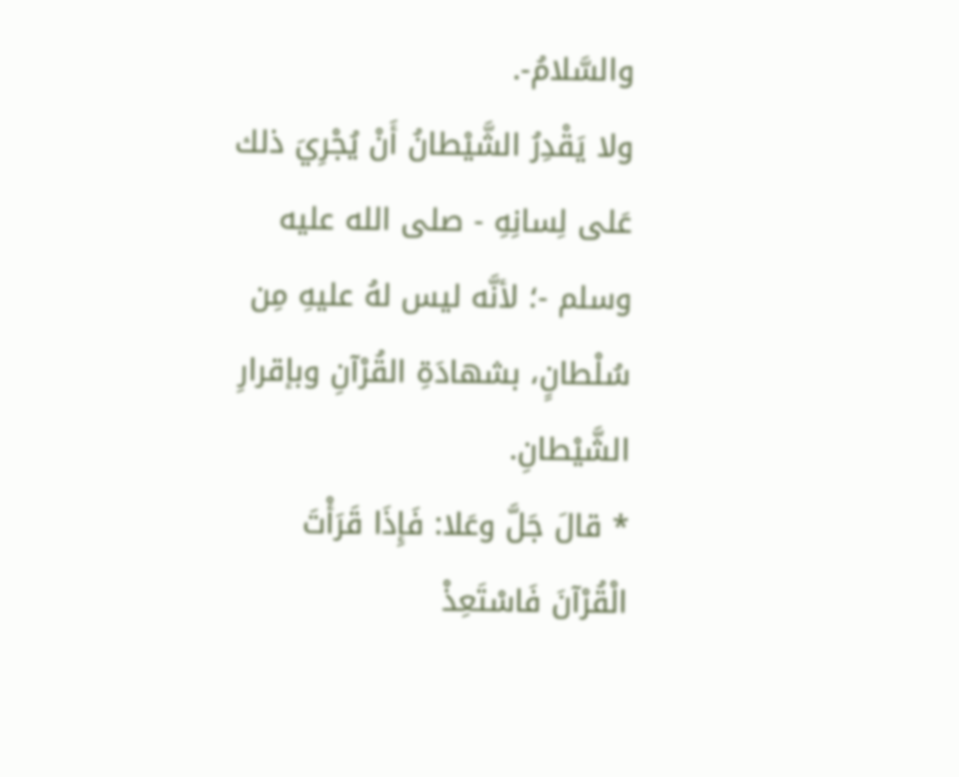والسَّلامُ-.
ولا يَقْدِرُ الشَّيْطانُ أَنْ يُجْرِيَ ذلك عَلى لِسانِهِ - صلى الله عليه وسلم -؛ لأنَّه ليس لهُ عليهِ مِن سُلْطانٍ، بشهادَةِ القُرْآنِ وبإقرارِ الشَّيْطانِ.
* قالَ جَلَّ وعَلا: فَإِذَا قَرَأْتَ الْقُرْآنَ فَاسْتَعِذْ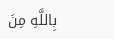بِاللَّهِ مِنَ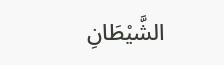الشَّيْطَانِ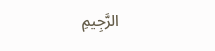الرَّجِيمِ